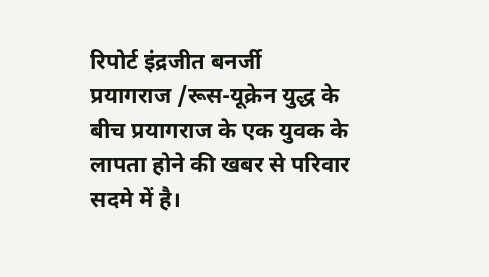रिपोर्ट इंद्रजीत बनर्जी
प्रयागराज /रूस-यूक्रेन युद्ध के बीच प्रयागराज के एक युवक के लापता होने की खबर से परिवार सदमे में है।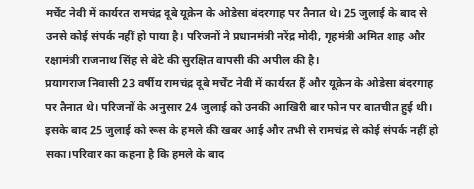मर्चेंट नेवी में कार्यरत रामचंद्र दूबे यूक्रेन के ओडेसा बंदरगाह पर तैनात थे। 25 जुलाई के बाद से उनसे कोई संपर्क नहीं हो पाया है। परिजनों ने प्रधानमंत्री नरेंद्र मोदी, गृहमंत्री अमित शाह और रक्षामंत्री राजनाथ सिंह से बेटे की सुरक्षित वापसी की अपील की है।
प्रयागराज निवासी 23 वर्षीय रामचंद्र दूबे मर्चेंट नेवी में कार्यरत हैं और यूक्रेन के ओडेसा बंदरगाह पर तैनात थे। परिजनों के अनुसार 24 जुलाई को उनकी आखिरी बार फोन पर बातचीत हुई थी। इसके बाद 25 जुलाई को रूस के हमले की खबर आई और तभी से रामचंद्र से कोई संपर्क नहीं हो सका।परिवार का कहना है कि हमले के बाद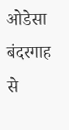ओडेसा बंदरगाह से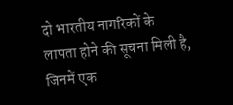दो भारतीय नागरिकों के लापता होने की सूचना मिली है, जिनमें एक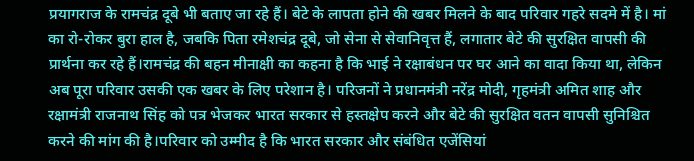प्रयागराज के रामचंद्र दूबे भी बताए जा रहे हैं। बेटे के लापता होने की खबर मिलने के बाद परिवार गहरे सदमे में है। मां का रो-रोकर बुरा हाल है, जबकि पिता रमेशचंद्र दूबे, जो सेना से सेवानिवृत्त हैं, लगातार बेटे की सुरक्षित वापसी की प्रार्थना कर रहे हैं।रामचंद्र की बहन मीनाक्षी का कहना है कि भाई ने रक्षाबंधन पर घर आने का वादा किया था, लेकिन अब पूरा परिवार उसकी एक खबर के लिए परेशान है। परिजनों ने प्रधानमंत्री नरेंद्र मोदी, गृहमंत्री अमित शाह और रक्षामंत्री राजनाथ सिंह को पत्र भेजकर भारत सरकार से हस्तक्षेप करने और बेटे की सुरक्षित वतन वापसी सुनिश्चित करने की मांग की है।परिवार को उम्मीद है कि भारत सरकार और संबंधित एजेंसियां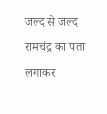जल्द से जल्द रामचंद्र का पता लगाकर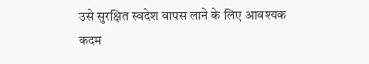उसे सुरक्षित स्वदेश वापस लाने के लिए आवश्यक कदम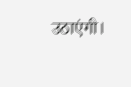उठाएंगी।